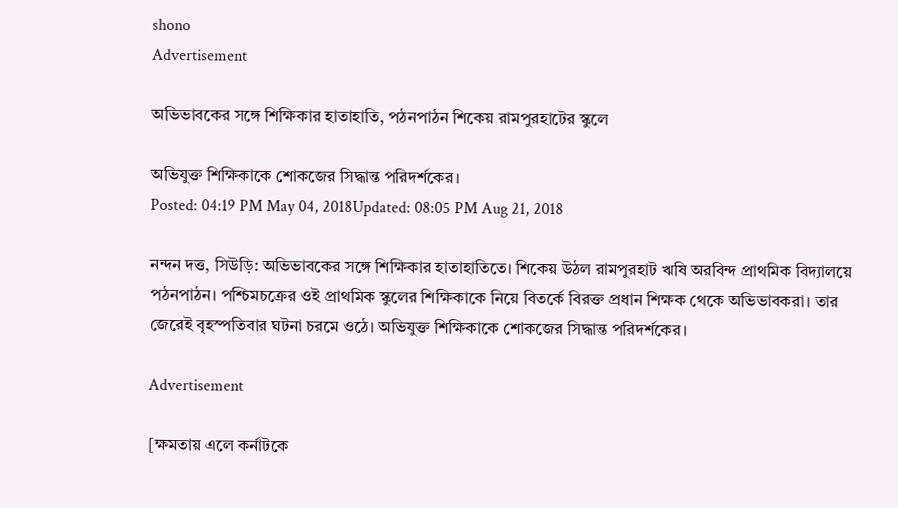shono
Advertisement

অভিভাবকের সঙ্গে শিক্ষিকার হাতাহাতি, পঠনপাঠন শিকেয় রামপুরহাটের স্কুলে

অভিযুক্ত শিক্ষিকাকে শোকজের সিদ্ধান্ত পরিদর্শকের।
Posted: 04:19 PM May 04, 2018Updated: 08:05 PM Aug 21, 2018

নন্দন দত্ত, সিউড়ি: অভিভাবকের সঙ্গে শিক্ষিকার হাতাহাতিতে। শিকেয় উঠল রামপুরহাট ঋষি অরবিন্দ প্রাথমিক বিদ্যালয়ে পঠনপাঠন। পশ্চিমচক্রের ওই প্রাথমিক স্কুলের শিক্ষিকাকে নিয়ে বিতর্কে বিরক্ত প্রধান শিক্ষক থেকে অভিভাবকরা। তার জেরেই বৃহস্পতিবার ঘটনা চরমে ওঠে। অভিযুক্ত শিক্ষিকাকে শোকজের সিদ্ধান্ত পরিদর্শকের।

Advertisement

[ক্ষমতায় এলে কর্নাটকে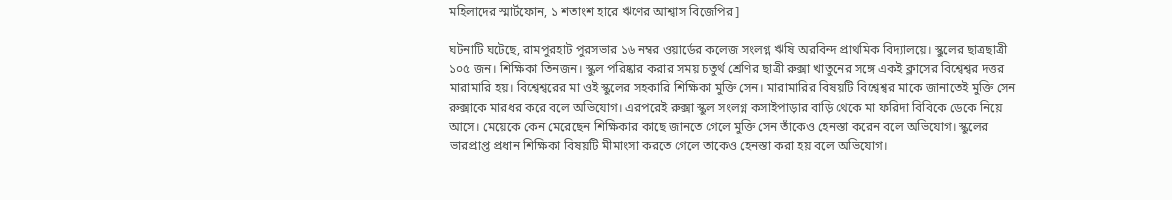মহিলাদের স্মার্টফোন, ১ শতাংশ হারে ঋণের আশ্বাস বিজেপির]

ঘটনাটি ঘটেছে, রামপুরহাট পুরসভার ১৬ নম্বর ওয়ার্ডের কলেজ সংলগ্ন ঋষি অরবিন্দ প্রাথমিক বিদ্যালয়ে। স্কুলের ছাত্রছাত্রী ১০৫ জন। শিক্ষিকা তিনজন। স্কুল পরিষ্কার করার সময় চতুর্থ শ্রেণির ছাত্রী রুক্সা খাতুনের সঙ্গে একই ক্লাসের বিশ্বেশ্বর দত্তর মারামারি হয়। বিশ্বেশ্বরের মা ওই স্কুলের সহকারি শিক্ষিকা মুক্তি সেন। মারামারির বিষয়টি বিশ্বেশ্বর মাকে জানাতেই মুক্তি সেন রুক্সাকে মারধর করে বলে অভিযোগ। এরপরেই রুক্সা স্কুল সংলগ্ন কসাইপাড়ার বাড়ি থেকে মা ফরিদা বিবিকে ডেকে নিয়ে আসে। মেয়েকে কেন মেরেছেন শিক্ষিকার কাছে জানতে গেলে মুক্তি সেন তাঁকেও হেনস্তা করেন বলে অভিযোগ। স্কুলের ভারপ্রাপ্ত প্রধান শিক্ষিকা বিষয়টি মীমাংসা করতে গেলে তাকেও হেনস্তা করা হয় বলে অভিযোগ।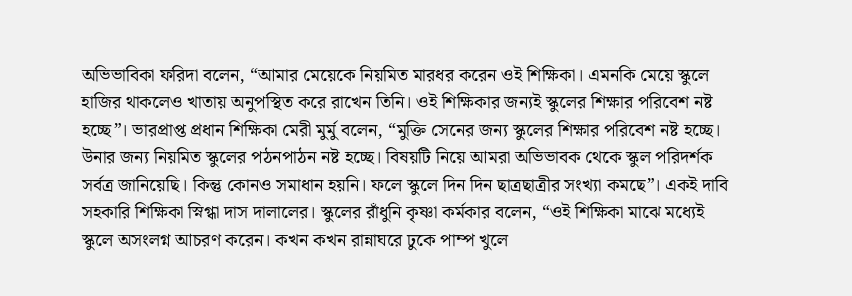অভিভাবিকা ফরিদা বলেন, “আমার মেয়েকে নিয়মিত মারধর করেন ওই শিক্ষিকা। এমনকি মেয়ে স্কুলে হাজির থাকলেও খাতায় অনুপস্থিত করে রাখেন তিনি। ওই শিক্ষিকার জন্যই স্কুলের শিক্ষার পরিবেশ নষ্ট হচ্ছে”। ভারপ্রাপ্ত প্রধান শিক্ষিকা মেরী মুর্মু বলেন, “মুক্তি সেনের জন্য স্কুলের শিক্ষার পরিবেশ নষ্ট হচ্ছে। উনার জন্য নিয়মিত স্কুলের পঠনপাঠন নষ্ট হচ্ছে। বিষয়টি নিয়ে আমরা অভিভাবক থেকে স্কুল পরিদর্শক সর্বত্র জানিয়েছি। কিন্তু কোনও সমাধান হয়নি। ফলে স্কুলে দিন দিন ছাত্রছাত্রীর সংখ্যা কমছে”। একই দাবি সহকারি শিক্ষিকা স্নিগ্ধা দাস দালালের। স্কুলের রাঁধুনি কৃষ্ণা কর্মকার বলেন, “ওই শিক্ষিকা মাঝে মধ্যেই স্কুলে অসংলগ্ন আচরণ করেন। কখন কখন রান্নাঘরে ঢুকে পাম্প খুলে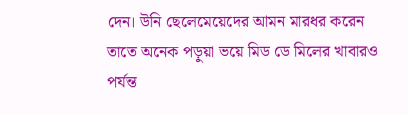দেন। উনি ছেলেমেয়েদের আমন মারধর করেন তাতে অনেক পড়ুয়া ভয়ে মিড ডে মিলের খাবারও পর্যন্ত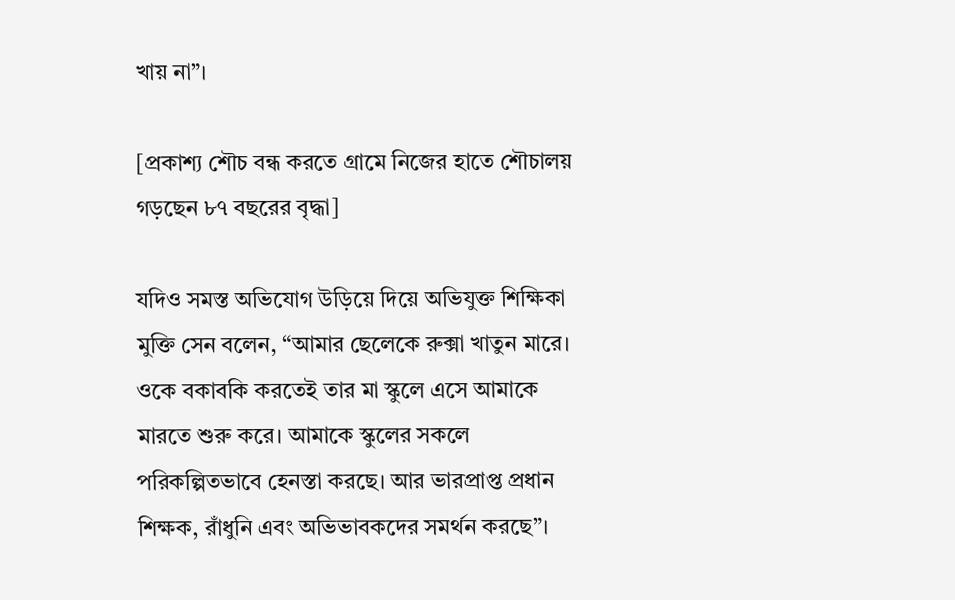খায় না”।

[প্রকাশ্য শৌচ বন্ধ করতে গ্রামে নিজের হাতে শৌচালয় গড়ছেন ৮৭ বছরের বৃদ্ধা]

যদিও সমস্ত অভিযোগ উড়িয়ে দিয়ে অভিযুক্ত শিক্ষিকা মুক্তি সেন বলেন, “আমার ছেলেকে রুক্সা খাতুন মারে। ওকে বকাবকি করতেই তার মা স্কুলে এসে আমাকে মারতে শুরু করে। আমাকে স্কুলের সকলে পরিকল্পিতভাবে হেনস্তা করছে। আর ভারপ্রাপ্ত প্রধান শিক্ষক, রাঁধুনি এবং অভিভাবকদের সমর্থন করছে”।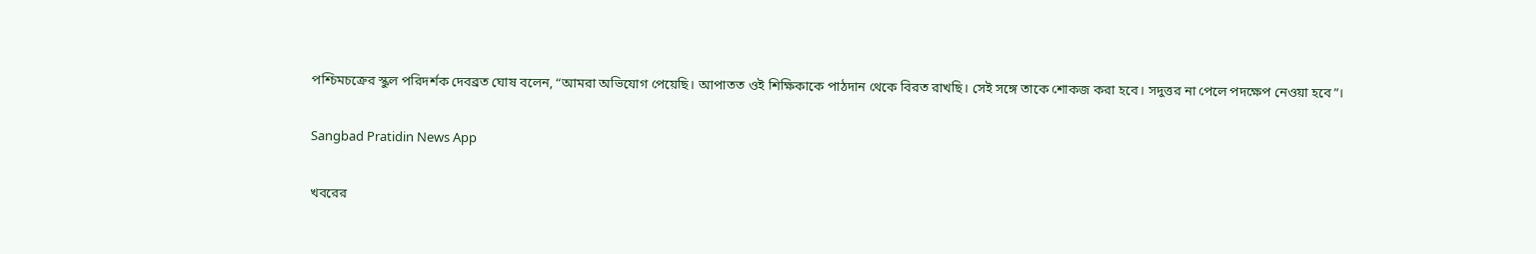পশ্চিমচক্রের স্কুল পরিদর্শক দেবব্রত ঘোষ বলেন, “আমরা অভিযোগ পেয়েছি। আপাতত ওই শিক্ষিকাকে পাঠদান থেকে বিরত রাখছি। সেই সঙ্গে তাকে শোকজ করা হবে। সদুত্তর না পেলে পদক্ষেপ নেওয়া হবে”।

Sangbad Pratidin News App

খবরের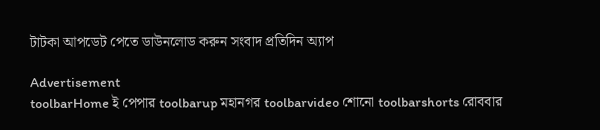টাটকা আপডেট পেতে ডাউনলোড করুন সংবাদ প্রতিদিন অ্যাপ

Advertisement
toolbarHome ই পেপার toolbarup মহানগর toolbarvideo শোনো toolbarshorts রোববার